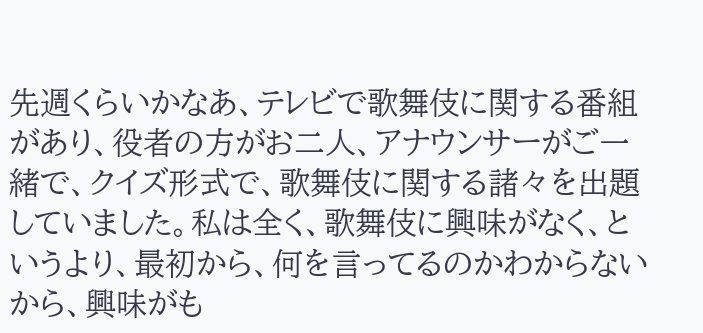先週くらいかなあ、テレビで歌舞伎に関する番組があり、役者の方がお二人、アナウンサーがご一緒で、クイズ形式で、歌舞伎に関する諸々を出題していました。私は全く、歌舞伎に興味がなく、というより、最初から、何を言ってるのかわからないから、興味がも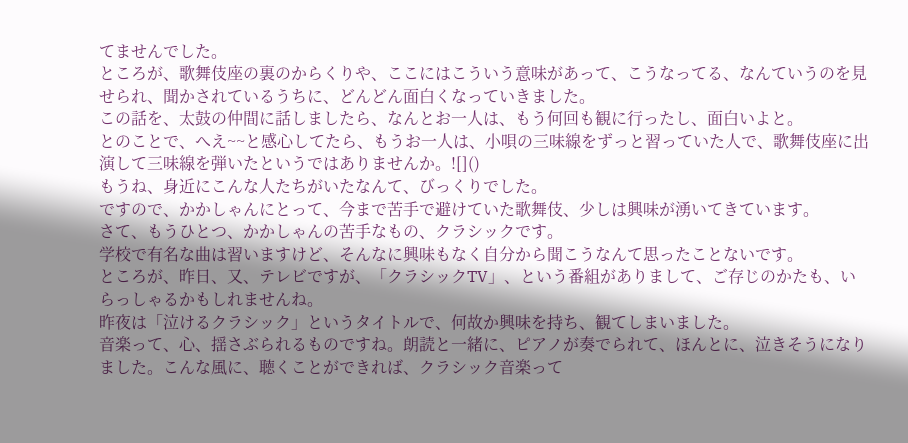てませんでした。
ところが、歌舞伎座の裏のからくりや、ここにはこういう意味があって、こうなってる、なんていうのを見せられ、聞かされているうちに、どんどん面白くなっていきました。
この話を、太鼓の仲間に話しましたら、なんとお一人は、もう何回も観に行ったし、面白いよと。
とのことで、へえ~~と感心してたら、もうお一人は、小唄の三味線をずっと習っていた人で、歌舞伎座に出演して三味線を弾いたというではありませんか。![]()
もうね、身近にこんな人たちがいたなんて、びっくりでした。
ですので、かかしゃんにとって、今まで苦手で避けていた歌舞伎、少しは興味が湧いてきています。
さて、もうひとつ、かかしゃんの苦手なもの、クラシックです。
学校で有名な曲は習いますけど、そんなに興味もなく自分から聞こうなんて思ったことないです。
ところが、昨日、又、テレビですが、「クラシックTV」、という番組がありまして、ご存じのかたも、いらっしゃるかもしれませんね。
昨夜は「泣けるクラシック」というタイトルで、何故か興味を持ち、観てしまいました。
音楽って、心、揺さぶられるものですね。朗読と一緒に、ピアノが奏でられて、ほんとに、泣きそうになりました。こんな風に、聴くことができれば、クラシック音楽って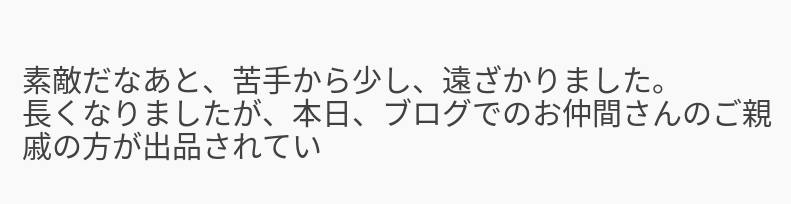素敵だなあと、苦手から少し、遠ざかりました。
長くなりましたが、本日、ブログでのお仲間さんのご親戚の方が出品されてい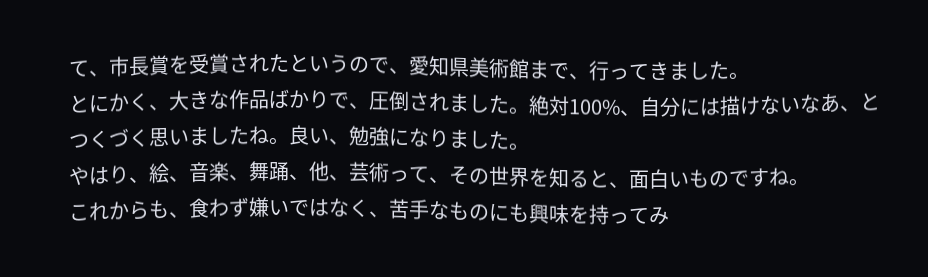て、市長賞を受賞されたというので、愛知県美術館まで、行ってきました。
とにかく、大きな作品ばかりで、圧倒されました。絶対100%、自分には描けないなあ、とつくづく思いましたね。良い、勉強になりました。
やはり、絵、音楽、舞踊、他、芸術って、その世界を知ると、面白いものですね。
これからも、食わず嫌いではなく、苦手なものにも興味を持ってみ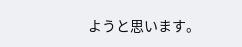ようと思います。